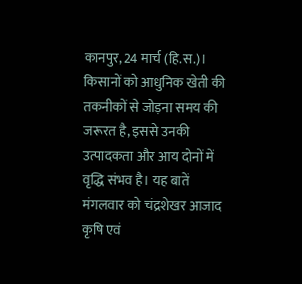कानपुर, 24 मार्च (हि.स.)। किसानों को आधुनिक खेती की तकनीकों से जोड़ना समय की जरूरत है, इससे उनकी उत्पादकता और आय दोनों में वृद्धि संभव है। यह बातें मंगलवार को चंद्रशेखर आजाद कृषि एवं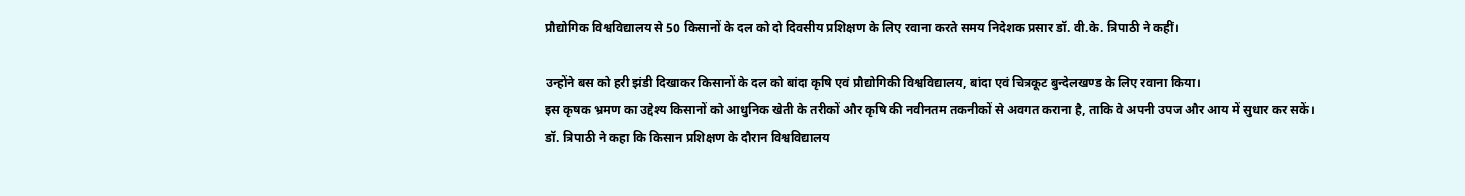प्रौद्योगिक विश्वविद्यालय से 50 किसानों के दल को दो दिवसीय प्रशिक्षण के लिए रवाना करते समय निदेशक प्रसार डॉ. वी.के. त्रिपाठी ने कहीं।

उन्होंने बस को हरी झंडी दिखाकर किसानों के दल को बांदा कृषि एवं प्रौद्योगिकी विश्वविद्यालय, बांदा एवं चित्रकूट बुन्देलखण्ड के लिए रवाना किया।
इस कृषक भ्रमण का उद्देश्य किसानों को आधुनिक खेती के तरीकों और कृषि की नवीनतम तकनीकों से अवगत कराना है, ताकि वे अपनी उपज और आय में सुधार कर सकें।
डॉ. त्रिपाठी ने कहा कि किसान प्रशिक्षण के दौरान विश्वविद्यालय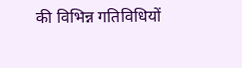की विभिन्न गतिविधियों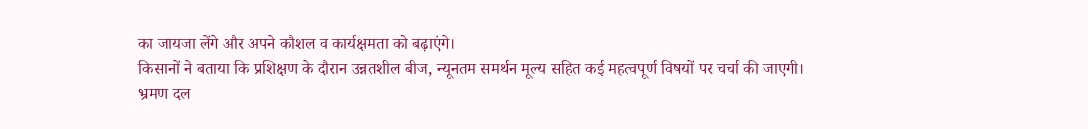का जायजा लेंगे और अपने कौशल व कार्यक्षमता को बढ़ाएंगे।
किसानों ने बताया कि प्रशिक्षण के दौरान उन्नतशील बीज, न्यूनतम समर्थन मूल्य सहित कई महत्वपूर्ण विषयों पर चर्चा की जाएगी।
भ्रमण दल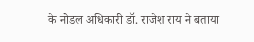के नोडल अधिकारी डॉ. राजेश राय ने बताया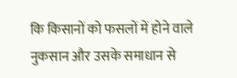कि किसानों को फसलों में होने वाले नुकसान और उसके समाधान से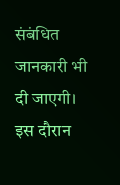संबंधित जानकारी भी दी जाएगी।
इस दौरान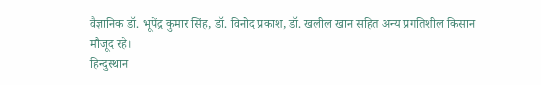वैज्ञानिक डॉ. भूपेंद्र कुमार सिंह, डॉ. विनोद प्रकाश, डॉ. खलील खान सहित अन्य प्रगतिशील किसान मौजूद रहे।
हिन्दुस्थान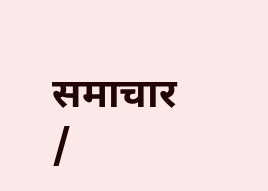समाचार /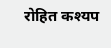रोहित कश्यप